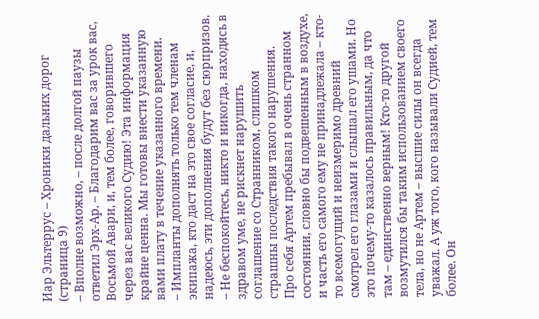Иар Эльтеррус – Хроники дальних дорог (страница 9)
– Вполне возможно, – после долгой паузы ответил Эрх-Ар. – Благодарим вас за урок вас, Восьмой Авари, и, тем более, говорившего через вас великого Судию! Эта информация крайне ценна. Мы готовы внести указанную вами плату в течение указанного времени.
– Импланты дополнять только тем членам экипажа, кто даст на это свое согласие, и, надеюсь, эти дополнения будут без сюрпризов.
– Не беспокойтесь, никто и никогда, находясь в здравом уме, не рискнет нарушить соглашение со Странником, слишком страшны последствия такого нарушения.
Про себя Артем пребывал в очень странном состоянии, словно бы подвешенным в воздухе, и часть его самого ему не принадлежала – кто-то всемогущий и неизмеримо древний смотрел его глазами и слышал его ушами. Но это почему-то казалось правильным, да что там – единственно верным! Кто-то другой возмутился бы таким использованием своего тела, но не Артем – высшие силы он всегда уважал. А уж того, кого называли Судией, тем более. Он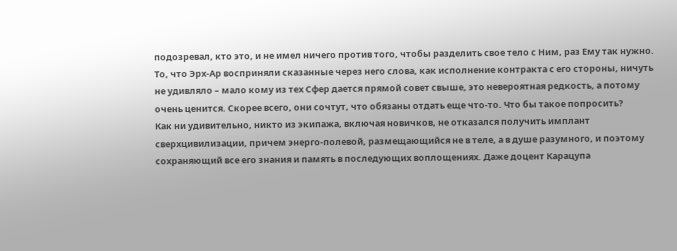подозревал, кто это, и не имел ничего против того, чтобы разделить свое тело с Ним, раз Ему так нужно.
То, что Эрх-Ар восприняли сказанные через него слова, как исполнение контракта с его стороны, ничуть не удивляло – мало кому из тех Сфер дается прямой совет свыше, это невероятная редкость, а потому очень ценится. Скорее всего, они сочтут, что обязаны отдать еще что-то. Что бы такое попросить?
Как ни удивительно, никто из экипажа, включая новичков, не отказался получить имплант сверхцивилизации, причем энерго-полевой, размещающийся не в теле, а в душе разумного, и поэтому сохраняющий все его знания и память в последующих воплощениях. Даже доцент Карацупа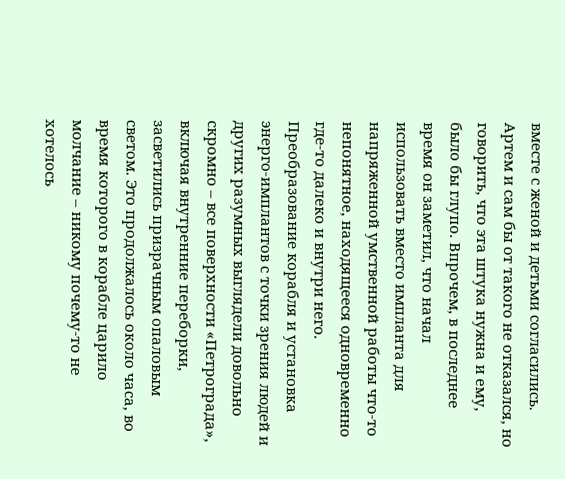вместе с женой и детьми согласились. Артем и сам бы от такого не отказался, но говорить, что эта штука нужна и ему, было бы глупо. Впрочем, в последнее время он заметил, что начал использовать вместо импланта для напряженной умственной работы что-то непонятное, находящееся одновременно где-то далеко и внутри него.
Преобразование корабля и установка энерго-имплантов с точки зрения людей и других разумных выглядели довольно скромно – все поверхности «Петрограда», включая внутренние переборки, засветились призрачным опаловым светом. Это продолжалось около часа, во время которого в корабле царило молчание – никому почему-то не хотелось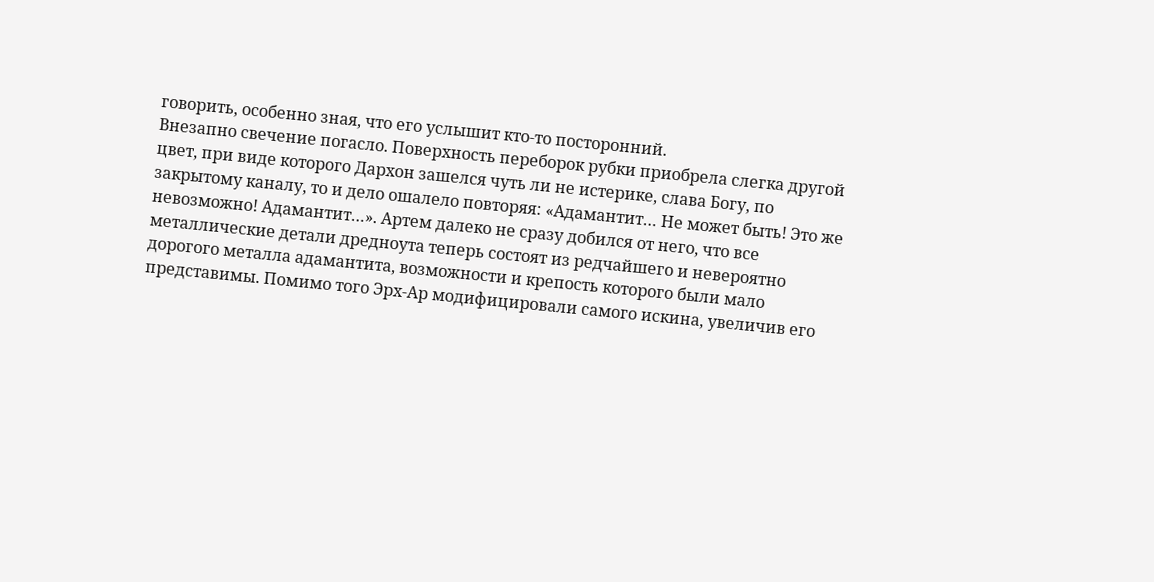говорить, особенно зная, что его услышит кто-то посторонний.
Внезапно свечение погасло. Поверхность переборок рубки приобрела слегка другой цвет, при виде которого Дархон зашелся чуть ли не истерике, слава Богу, по закрытому каналу, то и дело ошалело повторяя: «Адамантит… Не может быть! Это же невозможно! Адамантит…». Артем далеко не сразу добился от него, что все металлические детали дредноута теперь состоят из редчайшего и невероятно дорогого металла адамантита, возможности и крепость которого были мало представимы. Помимо того Эрх-Ар модифицировали самого искина, увеличив его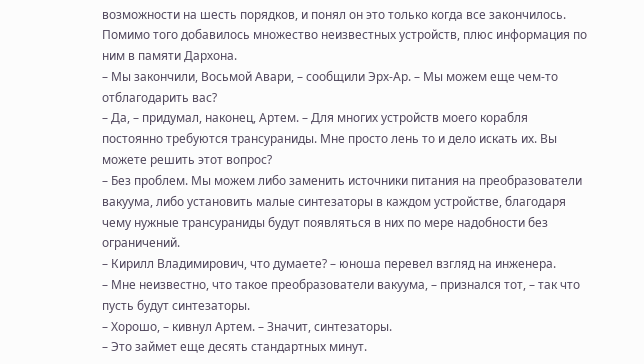возможности на шесть порядков, и понял он это только когда все закончилось. Помимо того добавилось множество неизвестных устройств, плюс информация по ним в памяти Дархона.
– Мы закончили, Восьмой Авари, – сообщили Эрх-Ар. – Мы можем еще чем-то отблагодарить вас?
– Да, – придумал, наконец, Артем. – Для многих устройств моего корабля постоянно требуются трансураниды. Мне просто лень то и дело искать их. Вы можете решить этот вопрос?
– Без проблем. Мы можем либо заменить источники питания на преобразователи вакуума, либо установить малые синтезаторы в каждом устройстве, благодаря чему нужные трансураниды будут появляться в них по мере надобности без ограничений.
– Кирилл Владимирович, что думаете? – юноша перевел взгляд на инженера.
– Мне неизвестно, что такое преобразователи вакуума, – признался тот, – так что пусть будут синтезаторы.
– Хорошо, – кивнул Артем. – Значит, синтезаторы.
– Это займет еще десять стандартных минут.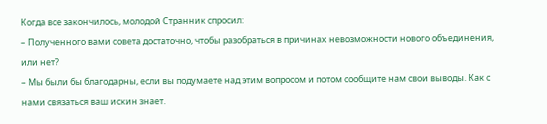Когда все закончилось, молодой Странник спросил:
– Полученного вами совета достаточно, чтобы разобраться в причинах невозможности нового объединения, или нет?
– Мы были бы благодарны, если вы подумаете над этим вопросом и потом сообщите нам свои выводы. Как с нами связаться ваш искин знает.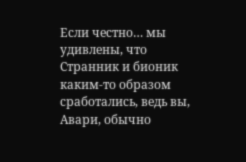Если честно… мы удивлены, что Странник и бионик каким-то образом сработались, ведь вы, Авари, обычно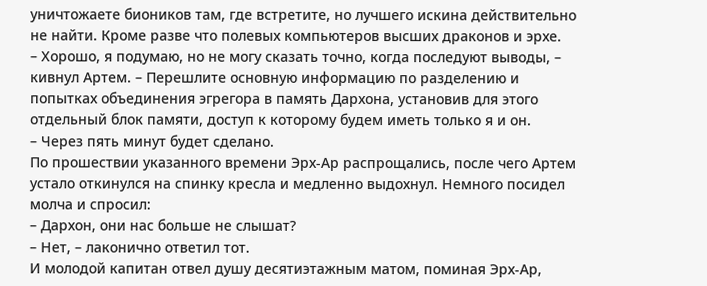уничтожаете биоников там, где встретите, но лучшего искина действительно не найти. Кроме разве что полевых компьютеров высших драконов и эрхе.
– Хорошо, я подумаю, но не могу сказать точно, когда последуют выводы, – кивнул Артем. – Перешлите основную информацию по разделению и попытках объединения эгрегора в память Дархона, установив для этого отдельный блок памяти, доступ к которому будем иметь только я и он.
– Через пять минут будет сделано.
По прошествии указанного времени Эрх-Ар распрощались, после чего Артем устало откинулся на спинку кресла и медленно выдохнул. Немного посидел молча и спросил:
– Дархон, они нас больше не слышат?
– Нет, – лаконично ответил тот.
И молодой капитан отвел душу десятиэтажным матом, поминая Эрх-Ар,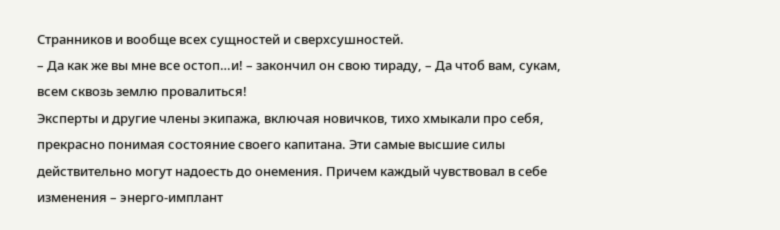Странников и вообще всех сущностей и сверхсушностей.
– Да как же вы мне все остоп…и! – закончил он свою тираду, – Да чтоб вам, сукам, всем сквозь землю провалиться!
Эксперты и другие члены экипажа, включая новичков, тихо хмыкали про себя, прекрасно понимая состояние своего капитана. Эти самые высшие силы действительно могут надоесть до онемения. Причем каждый чувствовал в себе изменения – энерго-имплант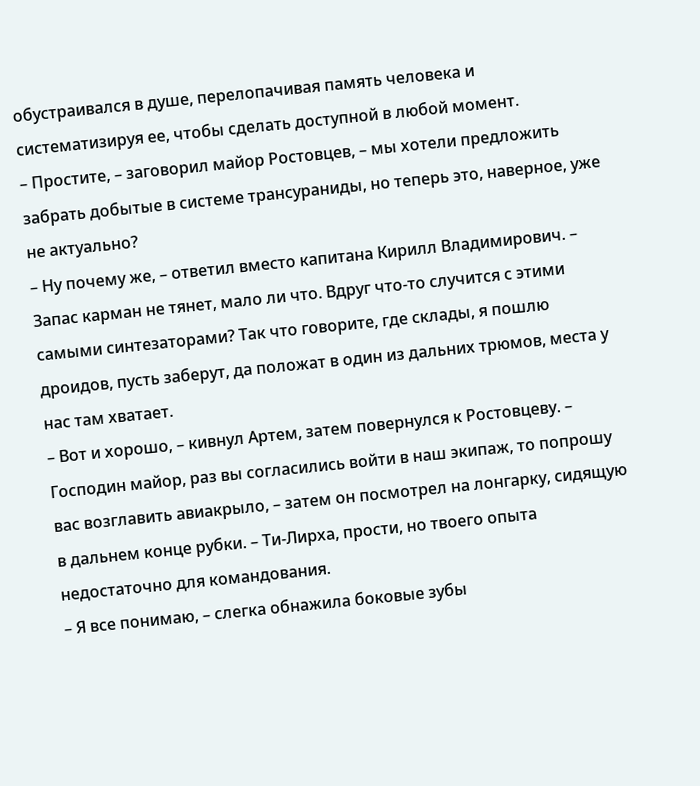обустраивался в душе, перелопачивая память человека и систематизируя ее, чтобы сделать доступной в любой момент.
– Простите, – заговорил майор Ростовцев, – мы хотели предложить забрать добытые в системе трансураниды, но теперь это, наверное, уже не актуально?
– Ну почему же, – ответил вместо капитана Кирилл Владимирович. – Запас карман не тянет, мало ли что. Вдруг что-то случится с этими самыми синтезаторами? Так что говорите, где склады, я пошлю дроидов, пусть заберут, да положат в один из дальних трюмов, места у нас там хватает.
– Вот и хорошо, – кивнул Артем, затем повернулся к Ростовцеву. – Господин майор, раз вы согласились войти в наш экипаж, то попрошу вас возглавить авиакрыло, – затем он посмотрел на лонгарку, сидящую в дальнем конце рубки. – Ти-Лирха, прости, но твоего опыта недостаточно для командования.
– Я все понимаю, – слегка обнажила боковые зубы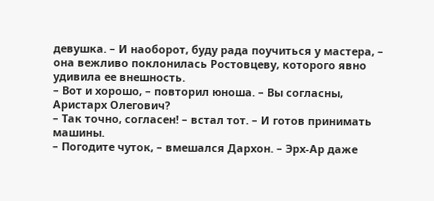девушка. – И наоборот, буду рада поучиться у мастера, – она вежливо поклонилась Ростовцеву, которого явно удивила ее внешность.
– Вот и хорошо, – повторил юноша. – Вы согласны, Аристарх Олегович?
– Так точно, согласен! – встал тот. – И готов принимать машины.
– Погодите чуток, – вмешался Дархон. – Эрх-Ар даже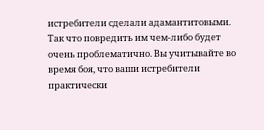истребители сделали адамантитовыми. Так что повредить им чем-либо будет очень проблематично. Вы учитывайте во время боя, что ваши истребители практически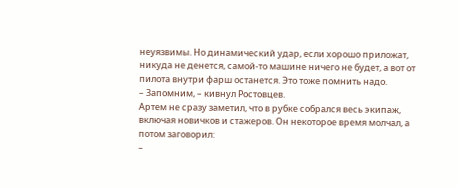неуязвимы. Но динамический удар, если хорошо приложат, никуда не денется, самой-то машине ничего не будет, а вот от пилота внутри фарш останется. Это тоже помнить надо.
– Запомним, – кивнул Ростовцев.
Артем не сразу заметил, что в рубке собрался весь экипаж, включая новичков и стажеров. Он некоторое время молчал, а потом заговорил:
–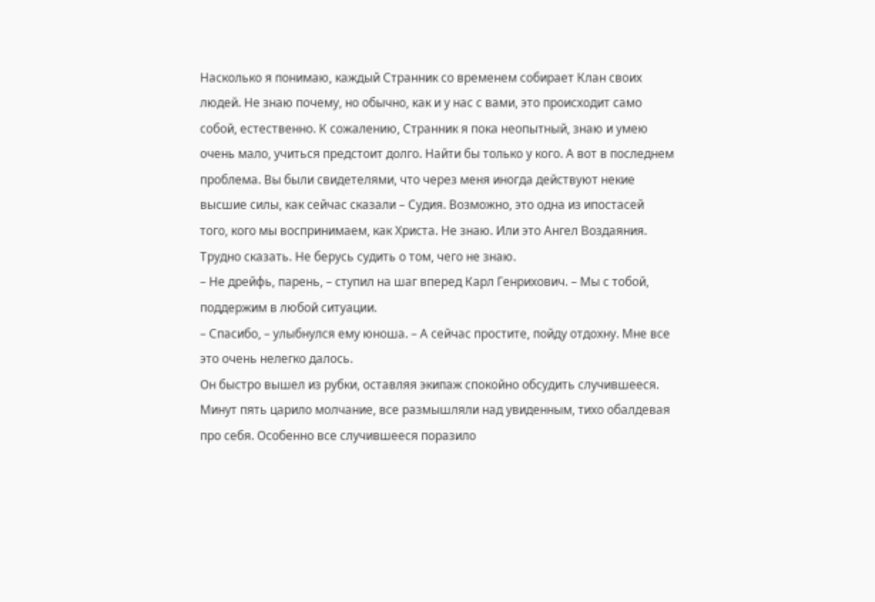Насколько я понимаю, каждый Странник со временем собирает Клан своих людей. Не знаю почему, но обычно, как и у нас с вами, это происходит само собой, естественно. К сожалению, Странник я пока неопытный, знаю и умею очень мало, учиться предстоит долго. Найти бы только у кого. А вот в последнем проблема. Вы были свидетелями, что через меня иногда действуют некие высшие силы, как сейчас сказали – Судия. Возможно, это одна из ипостасей того, кого мы воспринимаем, как Христа. Не знаю. Или это Ангел Воздаяния. Трудно сказать. Не берусь судить о том, чего не знаю.
– Не дрейфь, парень, – ступил на шаг вперед Карл Генрихович. – Мы с тобой, поддержим в любой ситуации.
– Спасибо, – улыбнулся ему юноша. – А сейчас простите, пойду отдохну. Мне все это очень нелегко далось.
Он быстро вышел из рубки, оставляя экипаж спокойно обсудить случившееся.
Минут пять царило молчание, все размышляли над увиденным, тихо обалдевая про себя. Особенно все случившееся поразило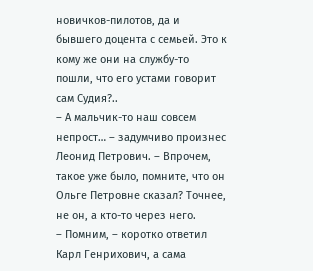новичков-пилотов, да и бывшего доцента с семьей. Это к кому же они на службу-то пошли, что его устами говорит сам Судия?..
– А мальчик-то наш совсем непрост… – задумчиво произнес Леонид Петрович. – Впрочем, такое уже было, помните, что он Ольге Петровне сказал? Точнее, не он, а кто-то через него.
– Помним, – коротко ответил Карл Генрихович, а сама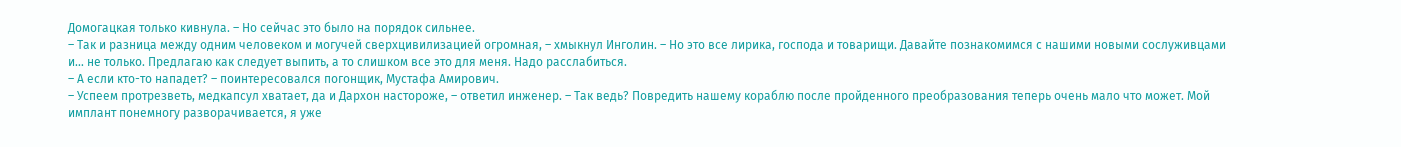Домогацкая только кивнула. – Но сейчас это было на порядок сильнее.
– Так и разница между одним человеком и могучей сверхцивилизацией огромная, – хмыкнул Инголин. – Но это все лирика, господа и товарищи. Давайте познакомимся с нашими новыми сослуживцами и… не только. Предлагаю как следует выпить, а то слишком все это для меня. Надо расслабиться.
– А если кто-то нападет? – поинтересовался погонщик, Мустафа Амирович.
– Успеем протрезветь, медкапсул хватает, да и Дархон настороже, – ответил инженер. – Так ведь? Повредить нашему кораблю после пройденного преобразования теперь очень мало что может. Мой имплант понемногу разворачивается, я уже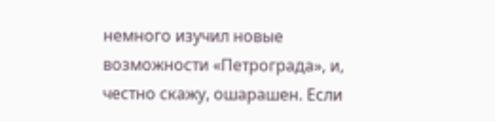немного изучил новые возможности «Петрограда», и, честно скажу, ошарашен. Если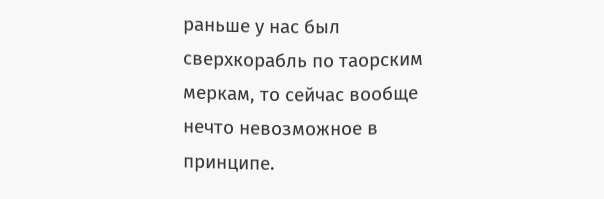раньше у нас был сверхкорабль по таорским меркам, то сейчас вообще нечто невозможное в принципе.